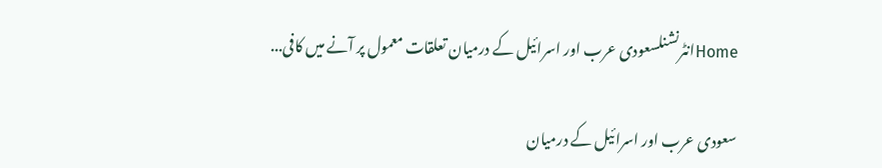Homeانٹرنشنلسعودی عرب اور اسرائیل کے درمیان تعلقات معمول پر آنے میں کافی...

سعودی عرب اور اسرائیل کے درمیان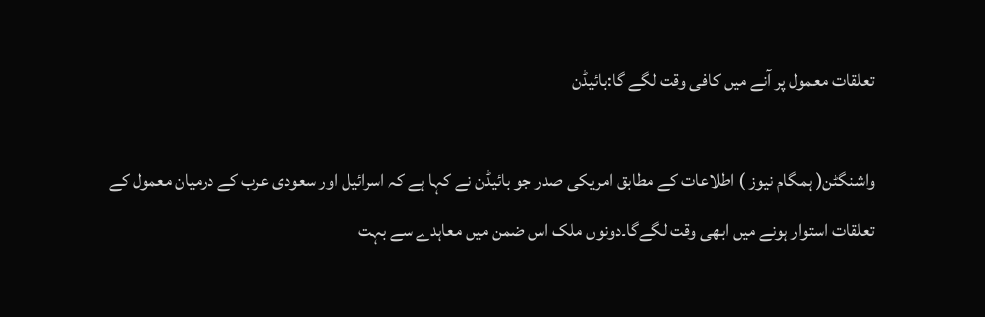تعلقات معمول پر آنے میں کافی وقت لگے گا:بائیڈن

واشنگٹن( ہمگام نیوز ) اطلاعات کے مطابق امریکی صدر جو بائیڈن نے کہا ہے کہ اسرائیل اور سعودی عرب کے درمیان معمول کے تعلقات استوار ہونے میں ابھی وقت لگےگا۔دونوں ملک اس ضمن میں معاہدے سے بہت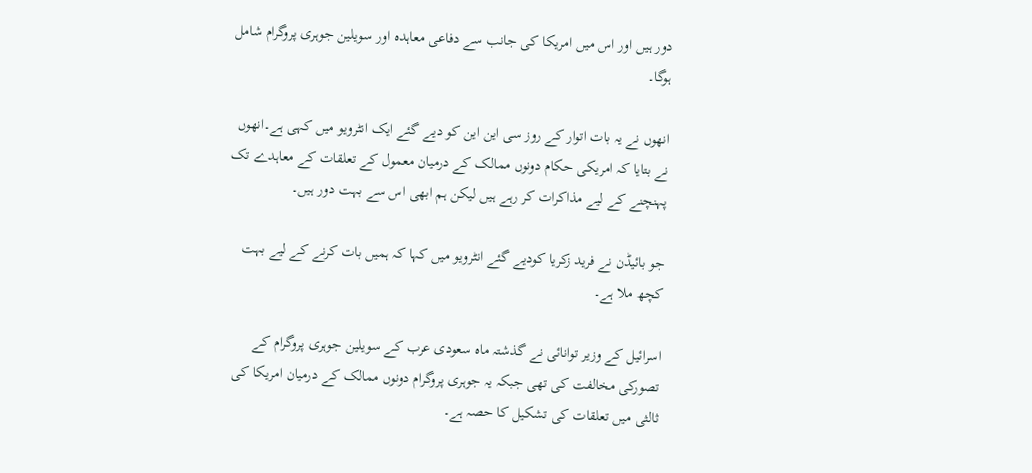دور ہیں اور اس میں امریکا کی جانب سے دفاعی معاہدہ اور سویلین جوہری پروگرام شامل ہوگا۔

انھوں نے یہ بات اتوار کے روز سی این این کو دیے گئے ایک انٹرویو میں کہی ہے۔انھوں نے بتایا کہ امریکی حکام دونوں ممالک کے درمیان معمول کے تعلقات کے معاہدے تک پہنچنے کے لیے مذاکرات کر رہے ہیں لیکن ہم ابھی اس سے بہت دور ہیں۔

جو بائیڈن نے فرید زکریا کودیے گئے انٹرویو میں کہا کہ ہمیں بات کرنے کے لیے بہت کچھ ملا ہے۔

اسرائیل کے وزیر توانائی نے گذشتہ ماہ سعودی عرب کے سویلین جوہری پروگرام کے تصورکی مخالفت کی تھی جبکہ یہ جوہری پروگرام دونوں ممالک کے درمیان امریکا کی ثالثی میں تعلقات کی تشکیل کا حصہ ہے۔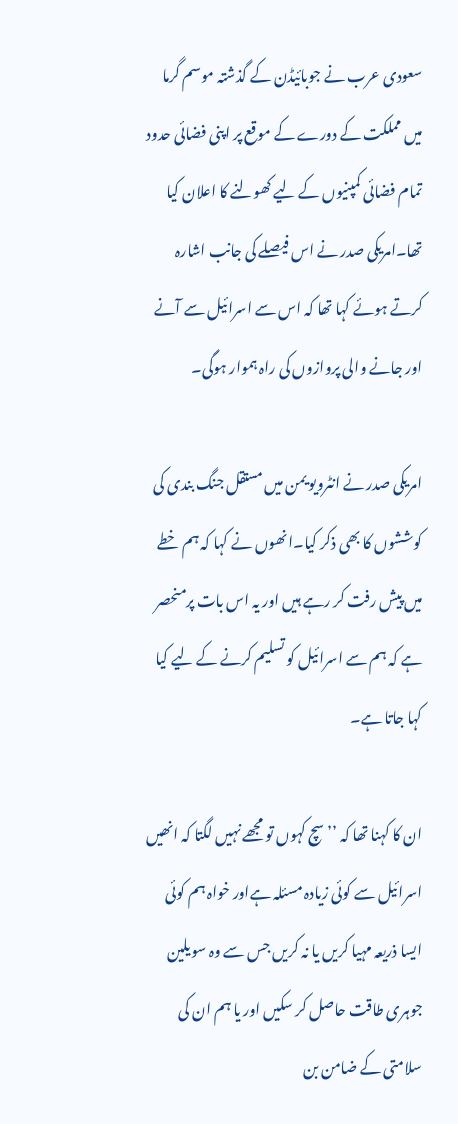سعودی عرب نے جوبائیڈن کے گذشتہ موسم گرما میں مملکت کے دورے کے موقع پر اپنی فضائی حدود تمام فضائی کمپنیوں کے لیے کھولنے کا اعلان کیا تھا۔امریکی صدر نے اس فیصلے کی جانب اشارہ کرتے ہوئے کہا تھا کہ اس سے اسرائیل سے آنے اور جانے والی پروازوں کی راہ ہموار ہوگی۔

امریکی صدر نے انٹرویو یمن میں مستقل جنگ بندی کی کوششوں کا بھی ذکر کیا۔انھوں نے کہا کہ ہم خطے میں پیش رفت کر رہے ہیں اور یہ اس بات پرمنحصر ہے کہ ہم سے اسرائیل کو تسلیم کرنے کے لیے کیا کہا جاتا ہے۔

ان کا کہنا تھا کہ ’’سچ کہوں تو مجھے نہیں لگتا کہ انھیں اسرائیل سے کوئی زیادہ مسئلہ ہےاور خواہ ہم کوئی ایسا ذریعہ مہیا کریں یا نہ کریں جس سے وہ سویلین جوہری طاقت حاصل کر سکیں اور یا ہم ان کی سلامتی کے ضامن بن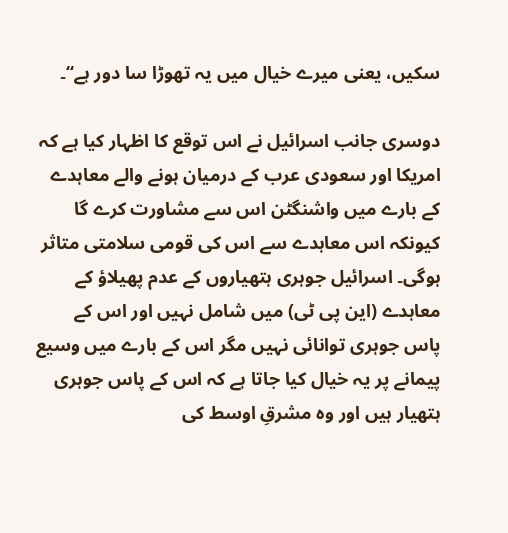سکیں، یعنی میرے خیال میں یہ تھوڑا سا دور ہے‘‘۔

دوسری جانب اسرائیل نے اس توقع کا اظہار کیا ہے کہ امریکا اور سعودی عرب کے درمیان ہونے والے معاہدے کے بارے میں واشنگٹن اس سے مشاورت کرے گا کیونکہ اس معاہدے سے اس کی قومی سلامتی متاثر ہوگی۔ اسرائیل جوہری ہتھیاروں کے عدم پھیلاؤ کے معاہدے (این پی ٹی) میں شامل نہیں اور اس کے پاس جوہری توانائی نہیں مگر اس کے بارے میں وسیع پیمانے پر یہ خیال کیا جاتا ہے کہ اس کے پاس جوہری ہتھیار ہیں اور وہ مشرقِ اوسط کی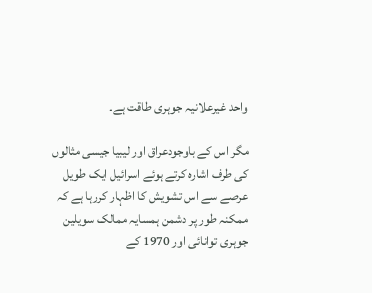واحد غیرعلانیہ جوہری طاقت ہے۔

مگر اس کے باوجودعراق اور لیبیا جیسی مثالوں کی طرف اشارہ کرتے ہوئے اسرائیل ایک طویل عرصے سے اس تشویش کا اظہار کررہا ہے کہ ممکنہ طور پر دشمن ہمسایہ ممالک سویلین جوہری توانائی اور 1970 کے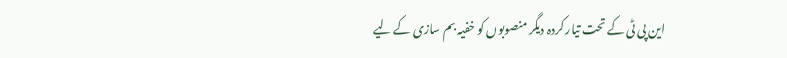این پی ٹی کے تحت تیار کردہ دیگر منصوبوں کو خفیہ بم سازی کے لیے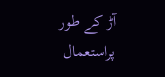آڑ کے طور پراستعمال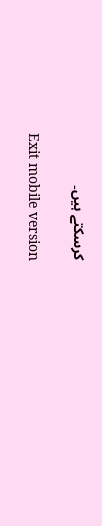کرسکتے ہیں۔

Exit mobile version